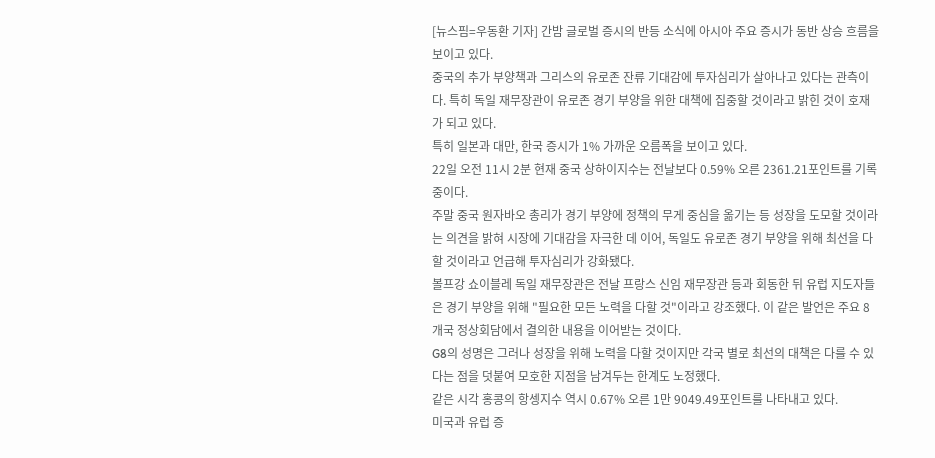[뉴스핌=우동환 기자] 간밤 글로벌 증시의 반등 소식에 아시아 주요 증시가 동반 상승 흐름을 보이고 있다.
중국의 추가 부양책과 그리스의 유로존 잔류 기대감에 투자심리가 살아나고 있다는 관측이다. 특히 독일 재무장관이 유로존 경기 부양을 위한 대책에 집중할 것이라고 밝힌 것이 호재가 되고 있다.
특히 일본과 대만, 한국 증시가 1% 가까운 오름폭을 보이고 있다.
22일 오전 11시 2분 현재 중국 상하이지수는 전날보다 0.59% 오른 2361.21포인트를 기록 중이다.
주말 중국 원자바오 총리가 경기 부양에 정책의 무게 중심을 옮기는 등 성장을 도모할 것이라는 의견을 밝혀 시장에 기대감을 자극한 데 이어, 독일도 유로존 경기 부양을 위해 최선을 다할 것이라고 언급해 투자심리가 강화됐다.
볼프강 쇼이블레 독일 재무장관은 전날 프랑스 신임 재무장관 등과 회동한 뒤 유럽 지도자들은 경기 부양을 위해 "필요한 모든 노력을 다할 것"이라고 강조했다. 이 같은 발언은 주요 8개국 정상회담에서 결의한 내용을 이어받는 것이다.
G8의 성명은 그러나 성장을 위해 노력을 다할 것이지만 각국 별로 최선의 대책은 다를 수 있다는 점을 덧붙여 모호한 지점을 남겨두는 한계도 노정했다.
같은 시각 홍콩의 항셍지수 역시 0.67% 오른 1만 9049.49포인트를 나타내고 있다.
미국과 유럽 증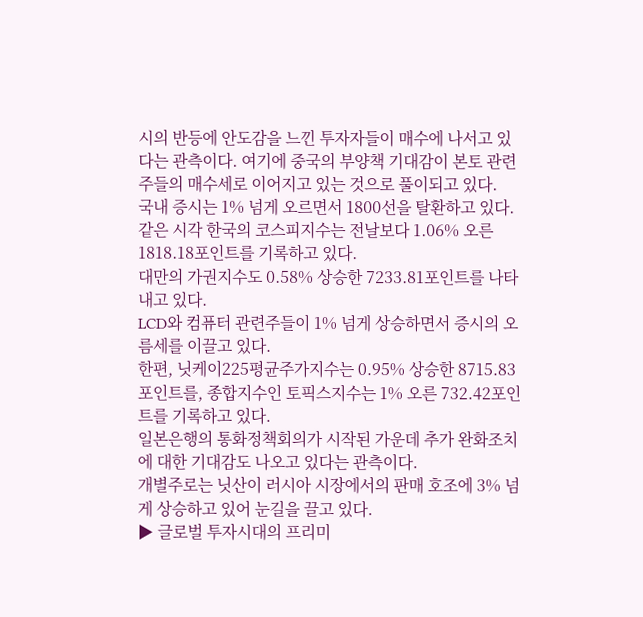시의 반등에 안도감을 느낀 투자자들이 매수에 나서고 있다는 관측이다. 여기에 중국의 부양책 기대감이 본토 관련주들의 매수세로 이어지고 있는 것으로 풀이되고 있다.
국내 증시는 1% 넘게 오르면서 1800선을 탈환하고 있다.
같은 시각 한국의 코스피지수는 전날보다 1.06% 오른 1818.18포인트를 기록하고 있다.
대만의 가권지수도 0.58% 상승한 7233.81포인트를 나타내고 있다.
LCD와 컴퓨터 관련주들이 1% 넘게 상승하면서 증시의 오름세를 이끌고 있다.
한편, 닛케이225평균주가지수는 0.95% 상승한 8715.83포인트를, 종합지수인 토픽스지수는 1% 오른 732.42포인트를 기록하고 있다.
일본은행의 통화정책회의가 시작된 가운데 추가 완화조치에 대한 기대감도 나오고 있다는 관측이다.
개별주로는 닛산이 러시아 시장에서의 판매 호조에 3% 넘게 상승하고 있어 눈길을 끌고 있다.
▶ 글로벌 투자시대의 프리미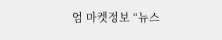엄 마켓정보 “뉴스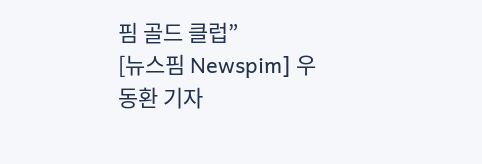핌 골드 클럽”
[뉴스핌 Newspim] 우동환 기자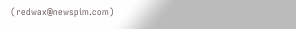(redwax@newspim.com)